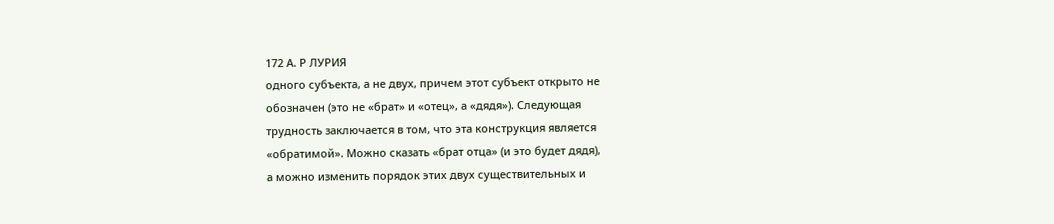172 А. Р ЛУРИЯ
одного субъекта, а не двух, причем этот субъект открыто не
обозначен (это не «брат» и «отец», а «дядя»). Следующая
трудность заключается в том, что эта конструкция является
«обратимой». Можно сказать «брат отца» (и это будет дядя),
а можно изменить порядок этих двух существительных и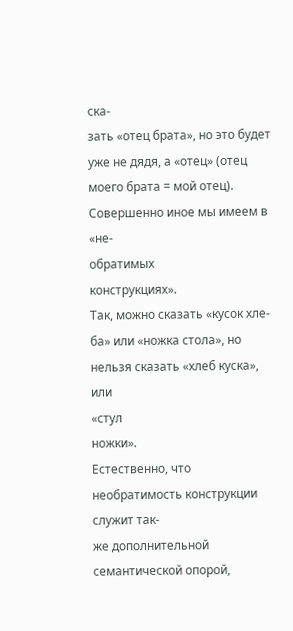ска-
зать «отец брата», но это будет уже не дядя, а «отец» (отец
моего брата = мой отец). Совершенно иное мы имеем в «не-
обратимых
конструкциях».
Так, можно сказать «кусок хле-
ба» или «ножка стола», но нельзя сказать «хлеб куска», или
«стул
ножки».
Естественно, что необратимость конструкции служит так-
же дополнительной семантической опорой,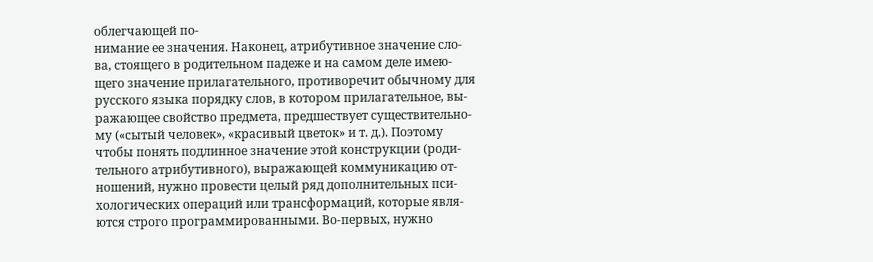облегчающей по-
нимание ее значения. Наконец, атрибутивное значение сло-
ва, стоящего в родительном падеже и на самом деле имею-
щего значение прилагательного, противоречит обычному для
русского языка порядку слов, в котором прилагательное, вы-
ражающее свойство предмета, предшествует существительно-
му («сытый человек», «красивый цветок» и т. д.). Поэтому
чтобы понять подлинное значение этой конструкции (роди-
тельного атрибутивного), выражающей коммуникацию от-
ношений, нужно провести целый ряд дополнительных пси-
хологических операций или трансформаций, которые явля-
ются строго программированными. Во-первых, нужно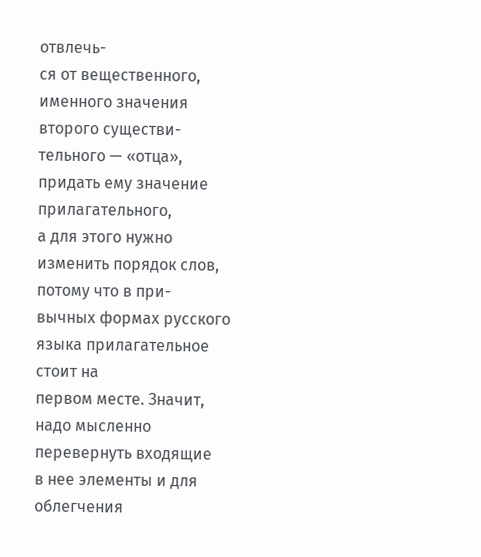отвлечь-
ся от вещественного, именного значения второго существи-
тельного — «отца», придать ему значение прилагательного,
а для этого нужно изменить порядок слов, потому что в при-
вычных формах русского языка прилагательное стоит на
первом месте. Значит, надо мысленно перевернуть входящие
в нее элементы и для облегчения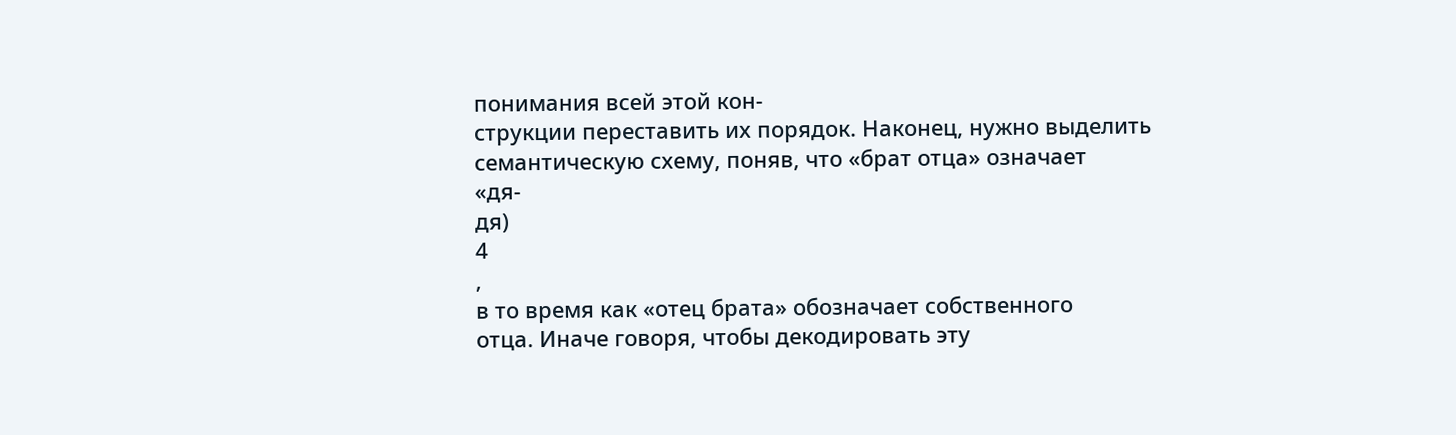понимания всей этой кон-
струкции переставить их порядок. Наконец, нужно выделить
семантическую схему, поняв, что «брат отца» означает
«дя-
дя)
4
,
в то время как «отец брата» обозначает собственного
отца. Иначе говоря, чтобы декодировать эту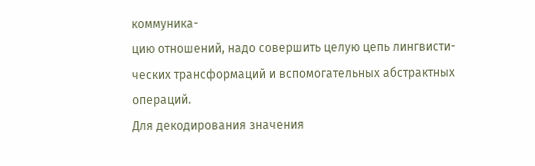коммуника-
цию отношений, надо совершить целую цепь лингвисти-
ческих трансформаций и вспомогательных абстрактных
операций.
Для декодирования значения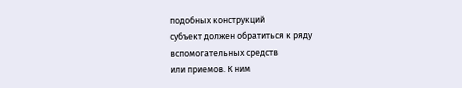подобных конструкций
субъект должен обратиться к ряду вспомогательных средств
или приемов. К ним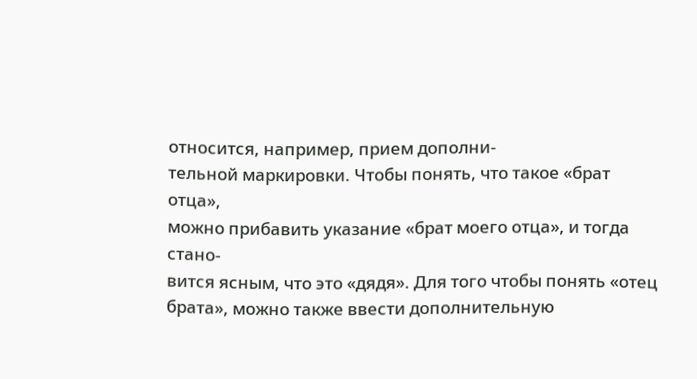относится, например, прием дополни-
тельной маркировки. Чтобы понять, что такое «брат отца»,
можно прибавить указание «брат моего отца», и тогда стано-
вится ясным, что это «дядя». Для того чтобы понять «отец
брата», можно также ввести дополнительную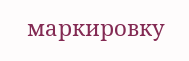маркировку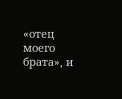«отец моего брата», и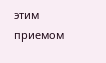этим приемом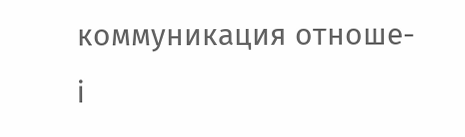коммуникация отноше-
i